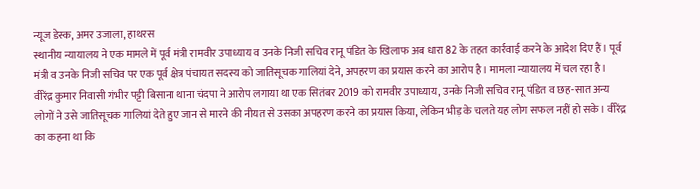न्यूज डेस्क, अमर उजाला, हाथरस
स्थानीय न्यायालय ने एक मामले में पूर्व मंत्री रामवीर उपाध्याय व उनके निजी सचिव रानू पंडित के खिलाफ अब धारा 82 के तहत कार्रवाई करने के आदेश दिए हैं। पूर्व मंत्री व उनके निजी सचिव पर एक पूर्व क्षेत्र पंचायत सदस्य को जातिसूचक गालियां देने, अपहरण का प्रयास करने का आरोप है। मामला न्यायालय में चल रहा है।
वीरेंद्र कुमार निवासी गंभीर पट्टी बिसाना थाना चंदपा ने आरोप लगाया था एक सितंबर 2019 को रामवीर उपाध्याय, उनके निजी सचिव रानू पंडित व छह-सात अन्य लोगों ने उसे जातिसूचक गालियां देते हुए जान से मारने की नीयत से उसका अपहरण करने का प्रयास किया, लेकिन भीड़ के चलते यह लोग सफल नहीं हो सके। वीरेंद्र का कहना था कि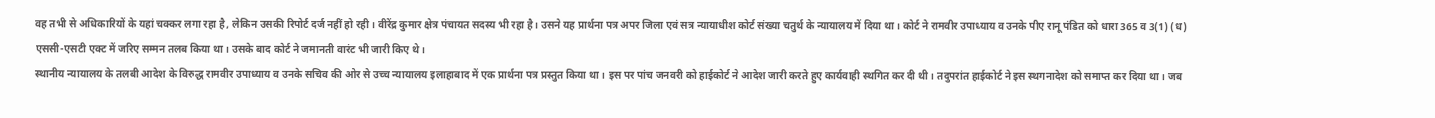वह तभी से अधिकारियों के यहां चक्कर लगा रहा है, लेकिन उसकी रिपोर्ट दर्ज नहीं हो रही। वीरेंद्र कुमार क्षेत्र पंचायत सदस्य भी रहा है। उसने यह प्रार्थना पत्र अपर जिला एवं सत्र न्यायाधीश कोर्ट संख्या चतुर्थ के न्यायालय में दिया था। कोर्ट ने रामवीर उपाध्याय व उनके पीए रानू पंडित को धारा 365 व 3(1) (ध) एससी-एसटी एक्ट में जरिए सम्मन तलब किया था। उसके बाद कोर्ट ने जमानती वारंट भी जारी किए थे।
स्थानीय न्यायालय के तलबी आदेश के विरुद्ध रामवीर उपाध्याय व उनके सचिव की ओर से उच्च न्यायालय इलाहाबाद में एक प्रार्थना पत्र प्रस्तुत किया था। इस पर पांच जनवरी को हाईकोर्ट ने आदेश जारी करते हुए कार्यवाही स्थगित कर दी थी। तदुपरांत हाईकोर्ट ने इस स्थगनादेश को समाप्त कर दिया था। जब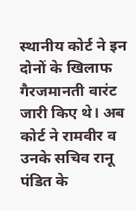स्थानीय कोर्ट ने इन दोनों के खिलाफ गैरजमानती वारंट जारी किए थे। अब कोर्ट ने रामवीर व उनके सचिव रानू पंडित के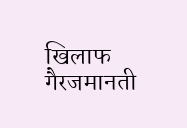खिलाफ गैरजमानती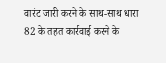वारंट जारी करने के साथ-साथ धारा 82 के तहत कार्रवाई करने के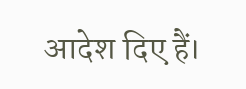आदेश दिए हैं।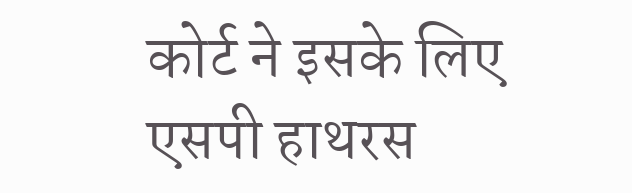कोर्ट ने इसके लिए एसपी हाथरस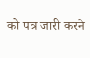को पत्र जारी करने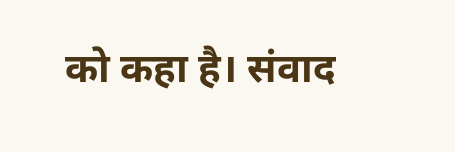को कहा है। संवाद